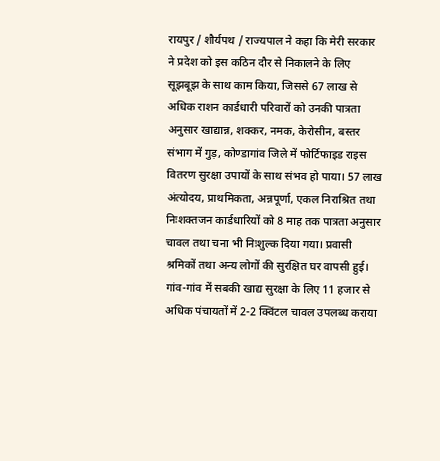रायपुर / शौर्यपथ / राज्यपाल ने कहा कि मेरी सरकार ने प्रदेश को इस कठिन दौर से निकालने के लिए सूझबूझ के साथ काम किया, जिससे 67 लाख से अधिक राशन कार्डधारी परिवारों को उनकी पात्रता अनुसार खाद्यान्न, शक्कर, नमक, केरोसीन, बस्तर संभाग में गुड़, कोण्डागांव जिले में फोर्टिफाइड राइस वितरण सुरक्षा उपायों के साथ संभव हो पाया। 57 लाख अंत्योदय, प्राथमिकता, अन्नपूर्णा, एकल निराश्रित तथा निःशक्तजन कार्डधारियों को 8 माह तक पात्रता अनुसार चावल तथा चना भी निःशुल्क दिया गया। प्रवासी श्रमिकों तथा अन्य लोगों की सुरक्षित घर वापसी हुई। गांव-गांव में सबकी खाद्य सुरक्षा के लिए 11 हजार से अधिक पंचायतों में 2-2 क्विंटल चावल उपलब्ध कराया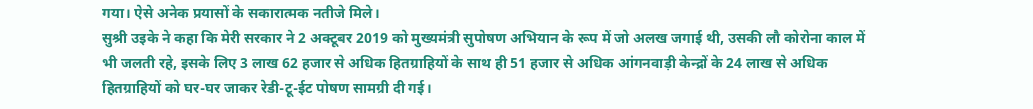गया। ऐसे अनेक प्रयासों के सकारात्मक नतीजे मिले।
सुश्री उइके ने कहा कि मेरी सरकार ने 2 अक्टूबर 2019 को मुख्यमंत्री सुपोषण अभियान के रूप में जो अलख जगाई थी, उसकी लौ कोरोना काल में भी जलती रहे, इसके लिए 3 लाख 62 हजार से अधिक हितग्राहियों के साथ ही 51 हजार से अधिक आंगनवाड़ी केन्द्रों के 24 लाख से अधिक हितग्राहियों को घर-घर जाकर रेडी-टू-ईट पोषण सामग्री दी गई।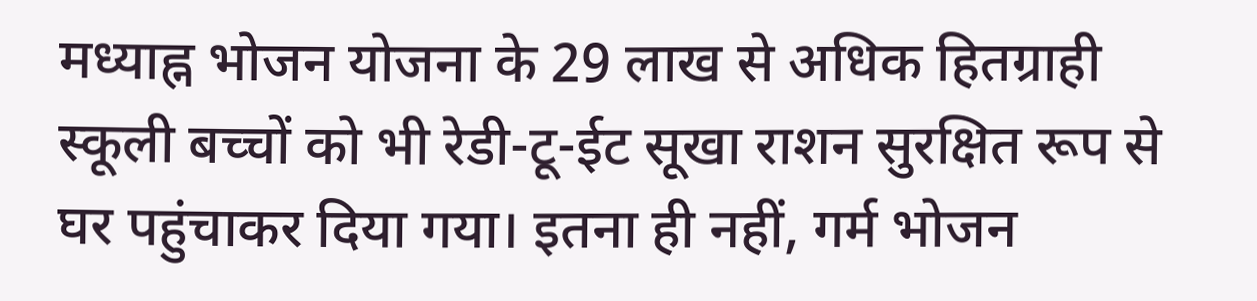मध्याह्न भोजन योजना के 29 लाख से अधिक हितग्राही स्कूली बच्चों को भी रेडी-टू-ईट सूखा राशन सुरक्षित रूप से घर पहुंचाकर दिया गया। इतना ही नहीं, गर्म भोजन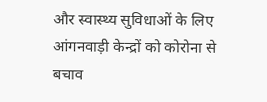और स्वास्थ्य सुविधाओं के लिए आंगनवाड़ी केन्द्रों को कोरोना से बचाव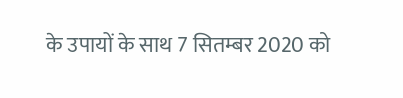के उपायों के साथ 7 सितम्बर 2020 को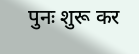पुनः शुरू कर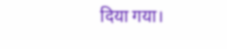दिया गया।